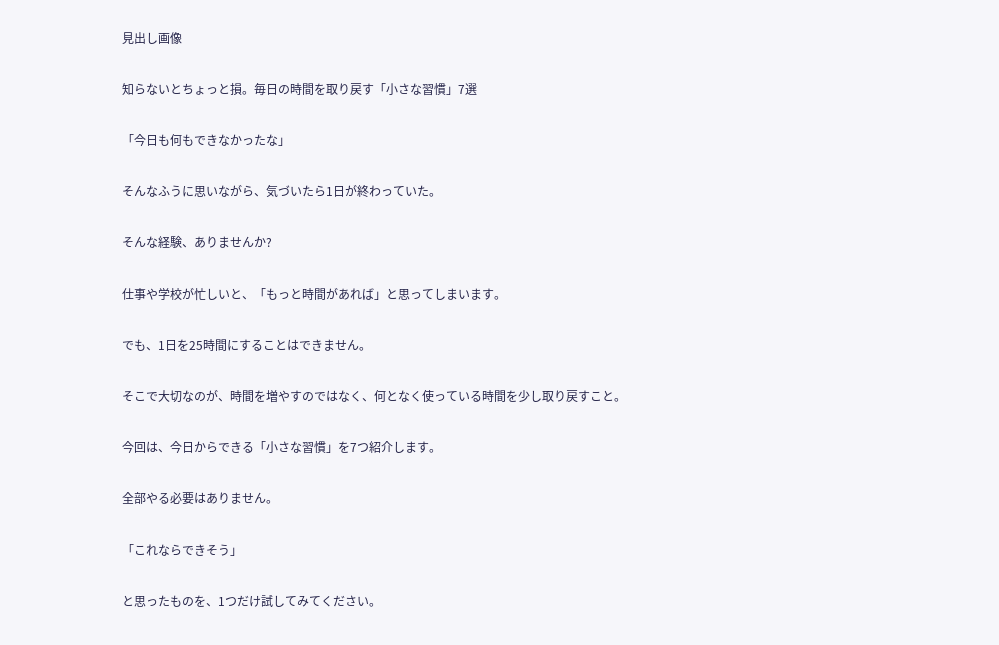見出し画像

知らないとちょっと損。毎日の時間を取り戻す「小さな習慣」7選

「今日も何もできなかったな」

そんなふうに思いながら、気づいたら1日が終わっていた。

そんな経験、ありませんか?

仕事や学校が忙しいと、「もっと時間があれば」と思ってしまいます。

でも、1日を25時間にすることはできません。

そこで大切なのが、時間を増やすのではなく、何となく使っている時間を少し取り戻すこと。

今回は、今日からできる「小さな習慣」を7つ紹介します。

全部やる必要はありません。

「これならできそう」

と思ったものを、1つだけ試してみてください。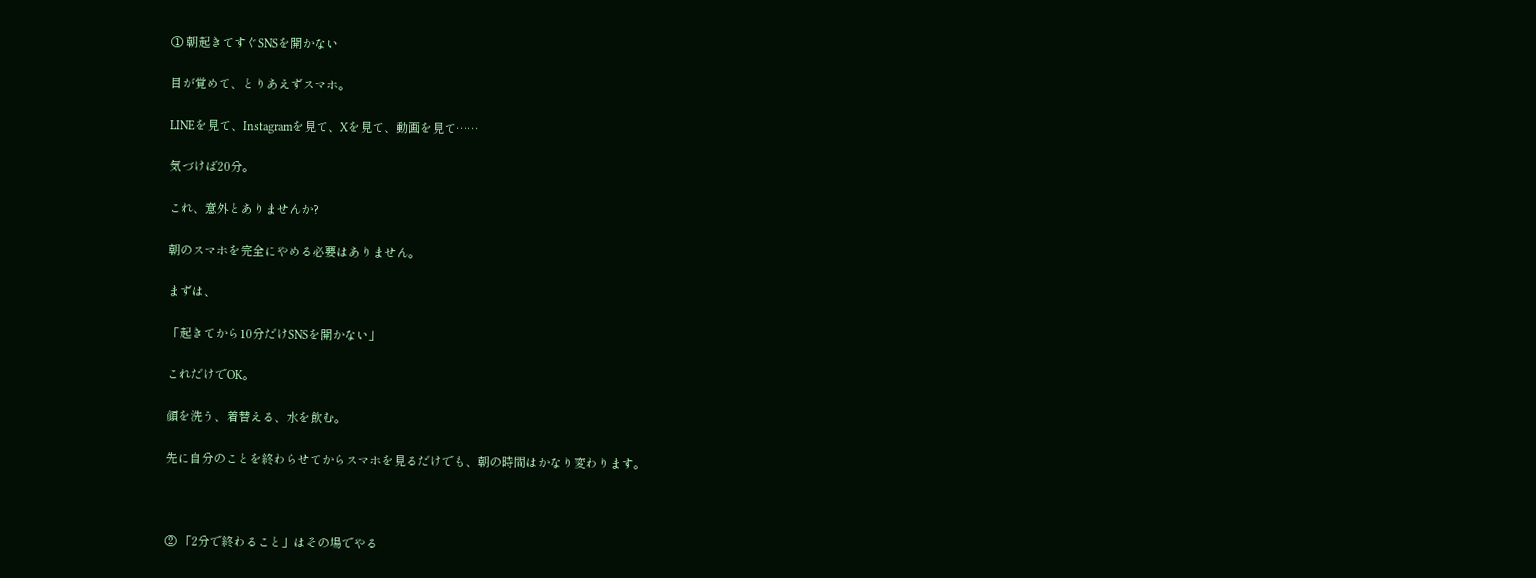① 朝起きてすぐSNSを開かない

目が覚めて、とりあえずスマホ。

LINEを見て、Instagramを見て、Xを見て、動画を見て……

気づけば20分。

これ、意外とありませんか?

朝のスマホを完全にやめる必要はありません。

まずは、

「起きてから10分だけSNSを開かない」

これだけでOK。

顔を洗う、着替える、水を飲む。

先に自分のことを終わらせてからスマホを見るだけでも、朝の時間はかなり変わります。



② 「2分で終わること」はその場でやる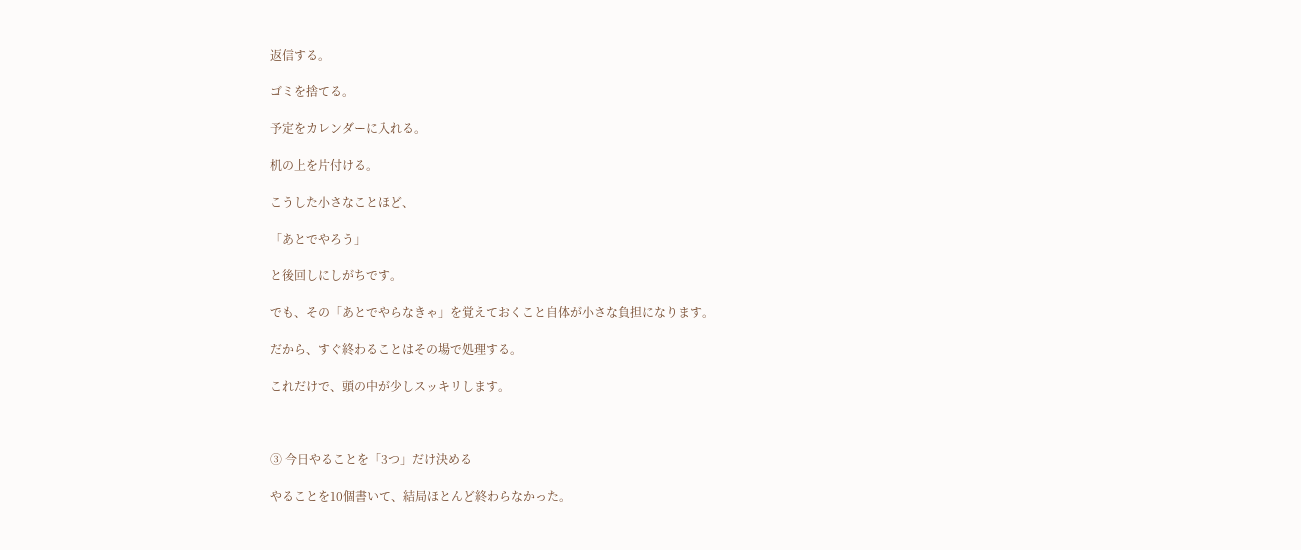返信する。

ゴミを捨てる。

予定をカレンダーに入れる。

机の上を片付ける。

こうした小さなことほど、

「あとでやろう」

と後回しにしがちです。

でも、その「あとでやらなきゃ」を覚えておくこと自体が小さな負担になります。

だから、すぐ終わることはその場で処理する。

これだけで、頭の中が少しスッキリします。



③ 今日やることを「3つ」だけ決める

やることを10個書いて、結局ほとんど終わらなかった。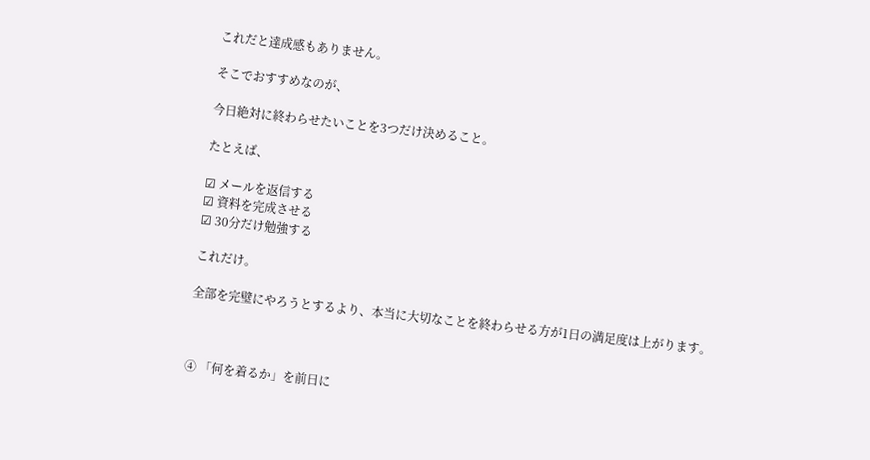これだと達成感もありません。

そこでおすすめなのが、

今日絶対に終わらせたいことを3つだけ決めること。

たとえば、

☑ メールを返信する
☑ 資料を完成させる
☑ 30分だけ勉強する

これだけ。

全部を完璧にやろうとするより、本当に大切なことを終わらせる方が1日の満足度は上がります。



④ 「何を着るか」を前日に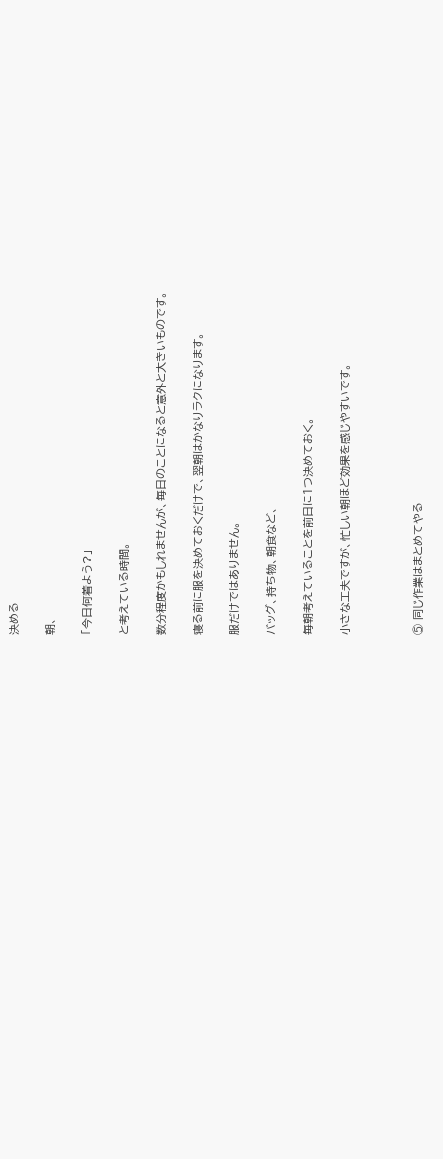決める

朝、

「今日何着よう?」

と考えている時間。

数分程度かもしれませんが、毎日のことになると意外と大きいものです。

寝る前に服を決めておくだけで、翌朝はかなりラクになります。

服だけではありません。

バッグ、持ち物、朝食など、

毎朝考えていることを前日に1つ決めておく。

小さな工夫ですが、忙しい朝ほど効果を感じやすいです。



⑤ 同じ作業はまとめてやる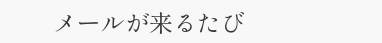メールが来るたび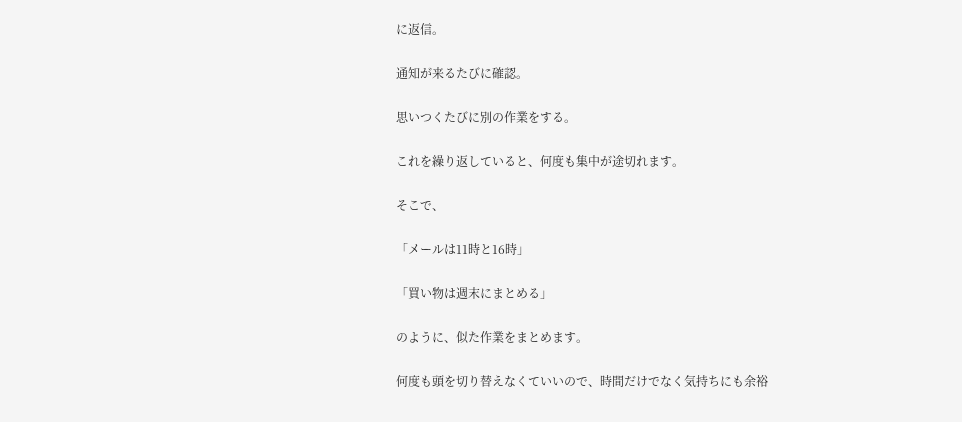に返信。

通知が来るたびに確認。

思いつくたびに別の作業をする。

これを繰り返していると、何度も集中が途切れます。

そこで、

「メールは11時と16時」

「買い物は週末にまとめる」

のように、似た作業をまとめます。

何度も頭を切り替えなくていいので、時間だけでなく気持ちにも余裕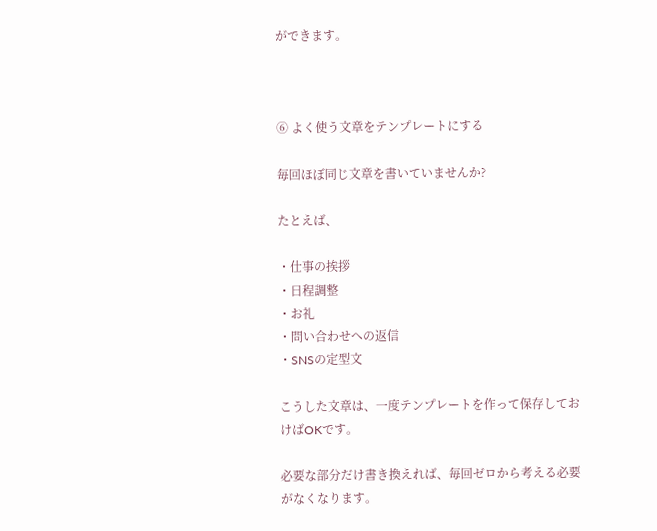ができます。



⑥ よく使う文章をテンプレートにする

毎回ほぼ同じ文章を書いていませんか?

たとえば、

・仕事の挨拶
・日程調整
・お礼
・問い合わせへの返信
・SNSの定型文

こうした文章は、一度テンプレートを作って保存しておけばOKです。

必要な部分だけ書き換えれば、毎回ゼロから考える必要がなくなります。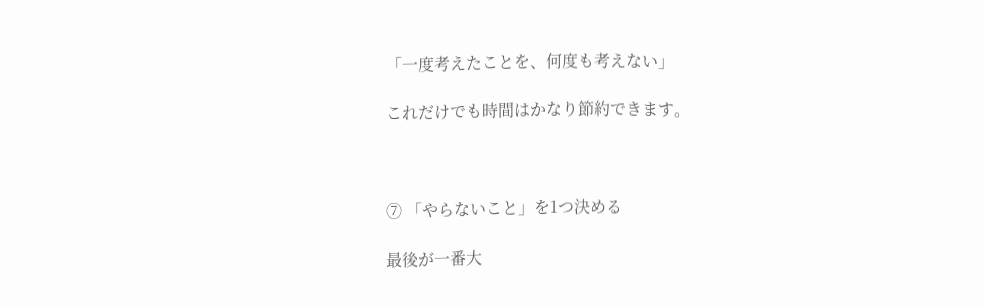「一度考えたことを、何度も考えない」

これだけでも時間はかなり節約できます。



⑦ 「やらないこと」を1つ決める

最後が一番大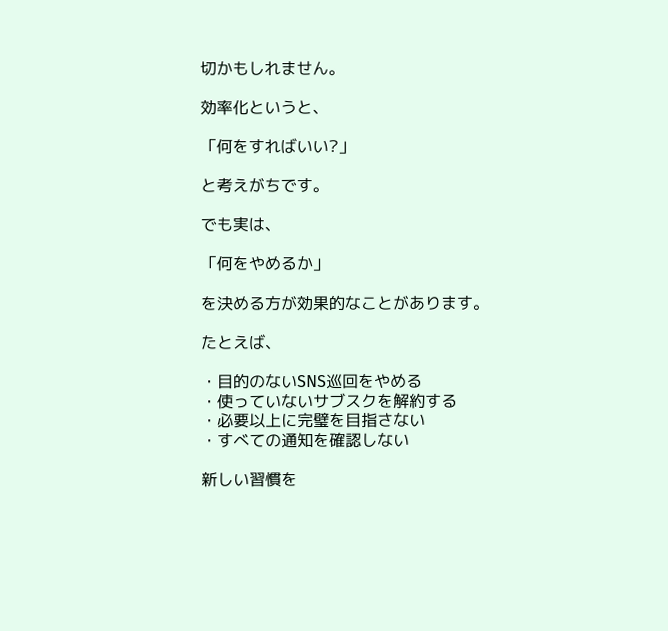切かもしれません。

効率化というと、

「何をすればいい?」

と考えがちです。

でも実は、

「何をやめるか」

を決める方が効果的なことがあります。

たとえば、

・目的のないSNS巡回をやめる
・使っていないサブスクを解約する
・必要以上に完璧を目指さない
・すべての通知を確認しない

新しい習慣を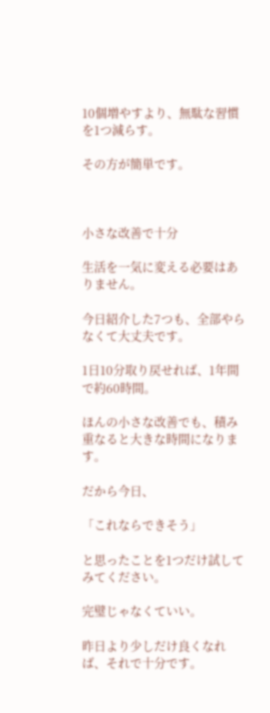10個増やすより、無駄な習慣を1つ減らす。

その方が簡単です。



小さな改善で十分

生活を一気に変える必要はありません。

今日紹介した7つも、全部やらなくて大丈夫です。

1日10分取り戻せれば、1年間で約60時間。

ほんの小さな改善でも、積み重なると大きな時間になります。

だから今日、

「これならできそう」

と思ったことを1つだけ試してみてください。

完璧じゃなくていい。

昨日より少しだけ良くなれば、それで十分です。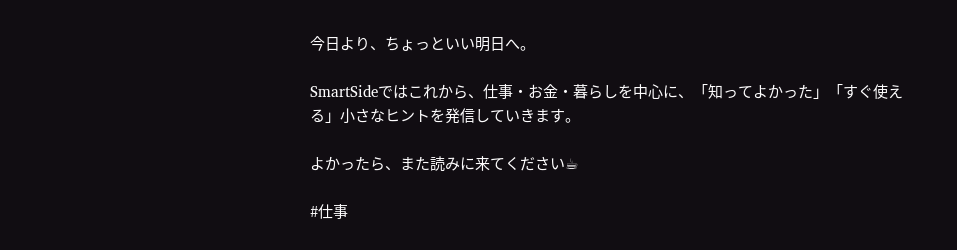今日より、ちょっといい明日へ。

SmartSideではこれから、仕事・お金・暮らしを中心に、「知ってよかった」「すぐ使える」小さなヒントを発信していきます。

よかったら、また読みに来てください☕

#仕事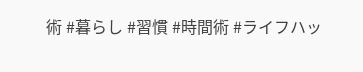術 #暮らし #習慣 #時間術 #ライフハッ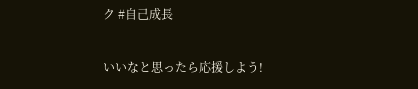ク #自己成長

いいなと思ったら応援しよう!